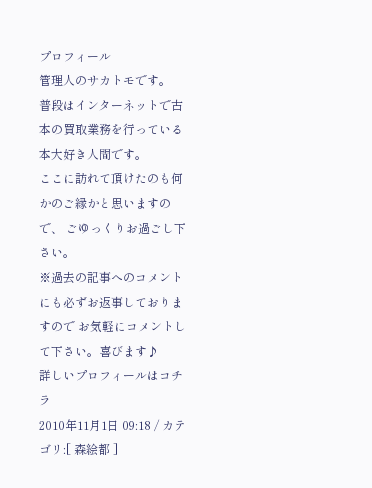プロフィール
管理人のサカトモです。
普段はインターネットで古本の買取業務を行っている本大好き人間です。
ここに訪れて頂けたのも何かのご縁かと思いますので、 ごゆっくりお過ごし下さい。
※過去の記事へのコメントにも必ずお返事しておりますので お気軽にコメントして下さい。喜びます♪
詳しいプロフィールはコチラ
2010年11月1日 09:18 / カテゴリ:[ 森絵都 ]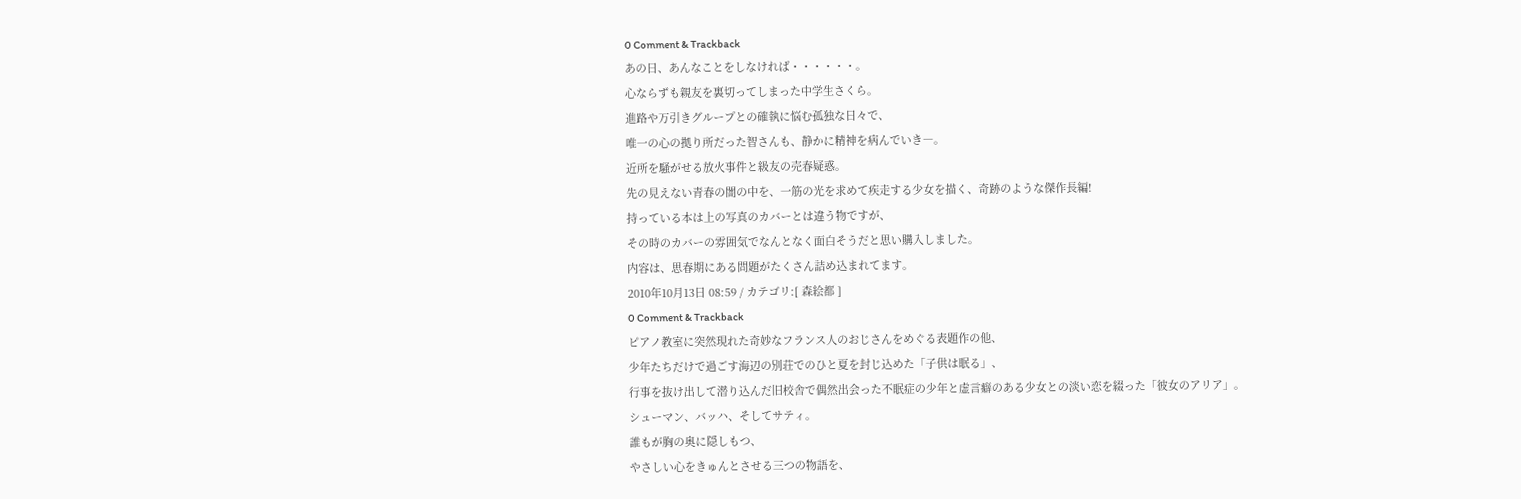0 Comment & Trackback
あの日、あんなことをしなければ・・・・・・。
心ならずも親友を裏切ってしまった中学生さくら。
進路や万引きグループとの確執に悩む孤独な日々で、
唯一の心の拠り所だった智さんも、静かに精神を病んでいき―。
近所を騒がせる放火事件と級友の売春疑惑。
先の見えない青春の闇の中を、一筋の光を求めて疾走する少女を描く、奇跡のような傑作長編!
持っている本は上の写真のカバーとは違う物ですが、
その時のカバーの雰囲気でなんとなく面白そうだと思い購入しました。
内容は、思春期にある問題がたくさん詰め込まれてます。
2010年10月13日 08:59 / カテゴリ:[ 森絵都 ]
0 Comment & Trackback
ピアノ教室に突然現れた奇妙なフランス人のおじさんをめぐる表題作の他、
少年たちだけで過ごす海辺の別荘でのひと夏を封じ込めた「子供は眠る」、
行事を抜け出して潜り込んだ旧校舎で偶然出会った不眠症の少年と虚言癖のある少女との淡い恋を綴った「彼女のアリア」。
シューマン、バッハ、そしてサティ。
誰もが胸の奥に隠しもつ、
やさしい心をきゅんとさせる三つの物語を、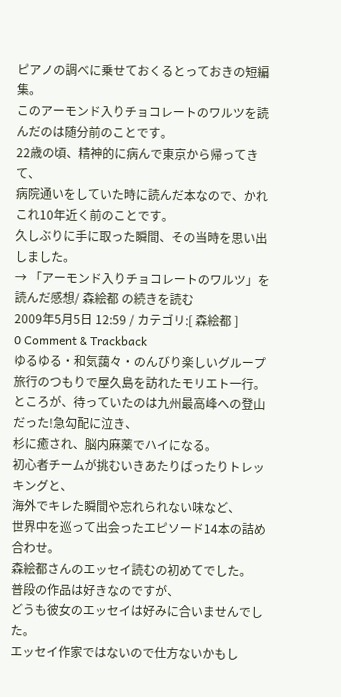ピアノの調べに乗せておくるとっておきの短編集。
このアーモンド入りチョコレートのワルツを読んだのは随分前のことです。
22歳の頃、精神的に病んで東京から帰ってきて、
病院通いをしていた時に読んだ本なので、かれこれ10年近く前のことです。
久しぶりに手に取った瞬間、その当時を思い出しました。
→ 「アーモンド入りチョコレートのワルツ」を読んだ感想/ 森絵都 の続きを読む
2009年5月5日 12:59 / カテゴリ:[ 森絵都 ]
0 Comment & Trackback
ゆるゆる・和気藹々・のんびり楽しいグループ旅行のつもりで屋久島を訪れたモリエト一行。
ところが、待っていたのは九州最高峰への登山だった!急勾配に泣き、
杉に癒され、脳内麻薬でハイになる。
初心者チームが挑むいきあたりばったりトレッキングと、
海外でキレた瞬間や忘れられない味など、
世界中を巡って出会ったエピソード14本の詰め合わせ。
森絵都さんのエッセイ読むの初めてでした。
普段の作品は好きなのですが、
どうも彼女のエッセイは好みに合いませんでした。
エッセイ作家ではないので仕方ないかもし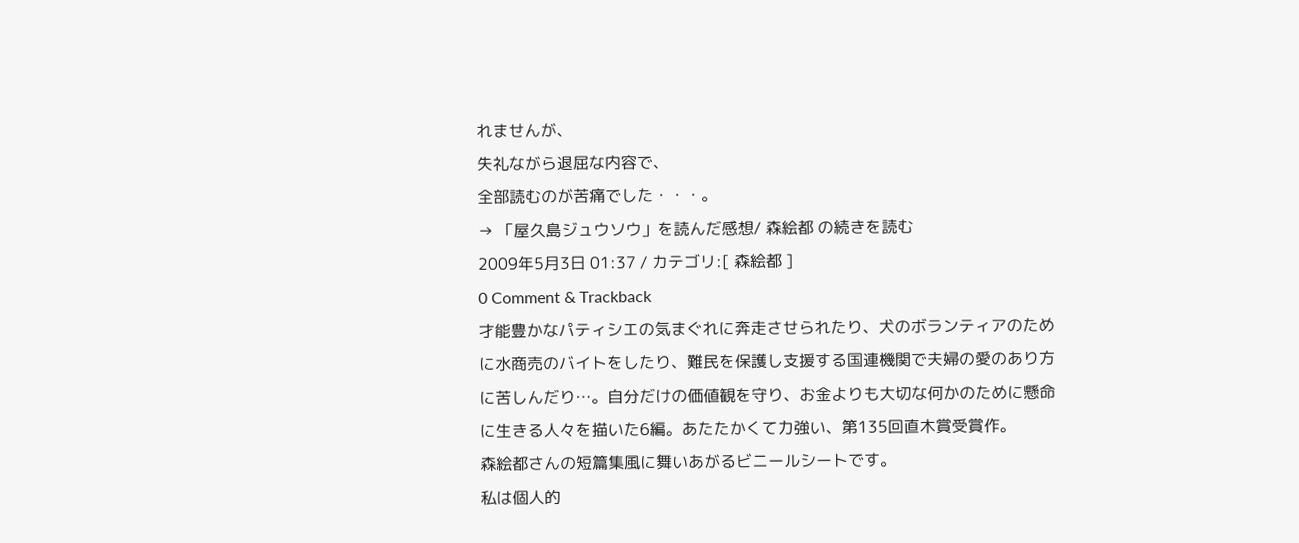れませんが、
失礼ながら退屈な内容で、
全部読むのが苦痛でした・・・。
→ 「屋久島ジュウソウ」を読んだ感想/ 森絵都 の続きを読む
2009年5月3日 01:37 / カテゴリ:[ 森絵都 ]
0 Comment & Trackback
才能豊かなパティシエの気まぐれに奔走させられたり、犬のボランティアのために水商売のバイトをしたり、難民を保護し支援する国連機関で夫婦の愛のあり方に苦しんだり…。自分だけの価値観を守り、お金よりも大切な何かのために懸命に生きる人々を描いた6編。あたたかくて力強い、第135回直木賞受賞作。
森絵都さんの短篇集風に舞いあがるビニールシートです。
私は個人的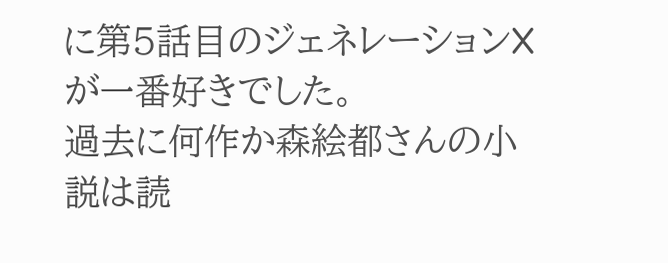に第5話目のジェネレーションXが一番好きでした。
過去に何作か森絵都さんの小説は読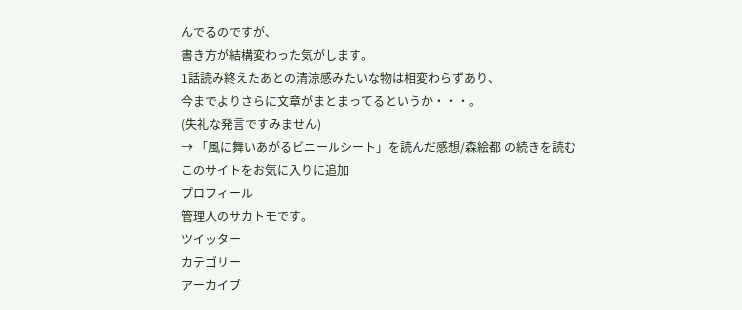んでるのですが、
書き方が結構変わった気がします。
1話読み終えたあとの清涼感みたいな物は相変わらずあり、
今までよりさらに文章がまとまってるというか・・・。
(失礼な発言ですみません)
→ 「風に舞いあがるビニールシート」を読んだ感想/森絵都 の続きを読む
このサイトをお気に入りに追加
プロフィール
管理人のサカトモです。
ツイッター
カテゴリー
アーカイブ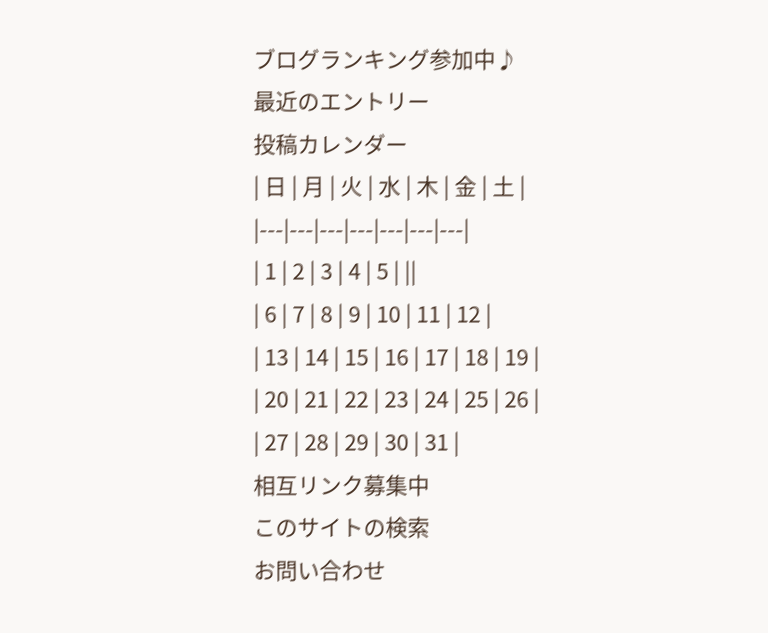ブログランキング参加中♪
最近のエントリー
投稿カレンダー
| 日 | 月 | 火 | 水 | 木 | 金 | 土 |
|---|---|---|---|---|---|---|
| 1 | 2 | 3 | 4 | 5 | ||
| 6 | 7 | 8 | 9 | 10 | 11 | 12 |
| 13 | 14 | 15 | 16 | 17 | 18 | 19 |
| 20 | 21 | 22 | 23 | 24 | 25 | 26 |
| 27 | 28 | 29 | 30 | 31 |
相互リンク募集中
このサイトの検索
お問い合わせ